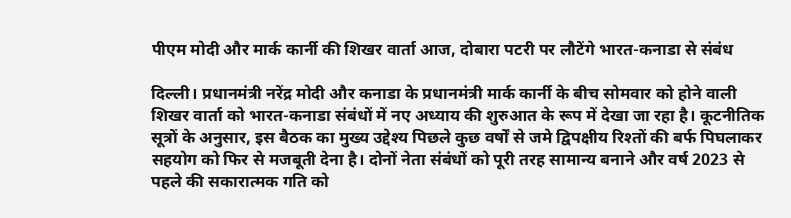पीएम मोदी और मार्क कार्नी की शिखर वार्ता आज, दोबारा पटरी पर लौटेंगे भारत-कनाडा से संबंध

दिल्ली। प्रधानमंत्री नरेंद्र मोदी और कनाडा के प्रधानमंत्री मार्क कार्नी के बीच सोमवार को होने वाली शिखर वार्ता को भारत-कनाडा संबंधों में नए अध्याय की शुरुआत के रूप में देखा जा रहा है। कूटनीतिक सूत्रों के अनुसार, इस बैठक का मुख्य उद्देश्य पिछले कुछ वर्षों से जमे द्विपक्षीय रिश्तों की बर्फ पिघलाकर सहयोग को फिर से मजबूती देना है। दोनों नेता संबंधों को पूरी तरह सामान्य बनाने और वर्ष 2023 से पहले की सकारात्मक गति को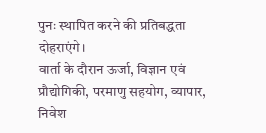पुनः स्थापित करने की प्रतिबद्धता दोहराएंगे।
वार्ता के दौरान ऊर्जा, विज्ञान एवं प्रौद्योगिकी, परमाणु सहयोग, व्यापार, निवेश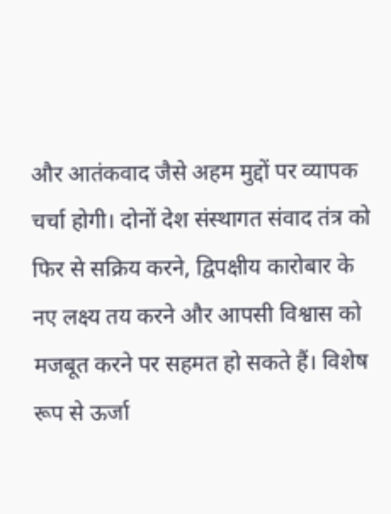और आतंकवाद जैसे अहम मुद्दों पर व्यापक चर्चा होगी। दोनों देश संस्थागत संवाद तंत्र को फिर से सक्रिय करने, द्विपक्षीय कारोबार के नए लक्ष्य तय करने और आपसी विश्वास को मजबूत करने पर सहमत हो सकते हैं। विशेष रूप से ऊर्जा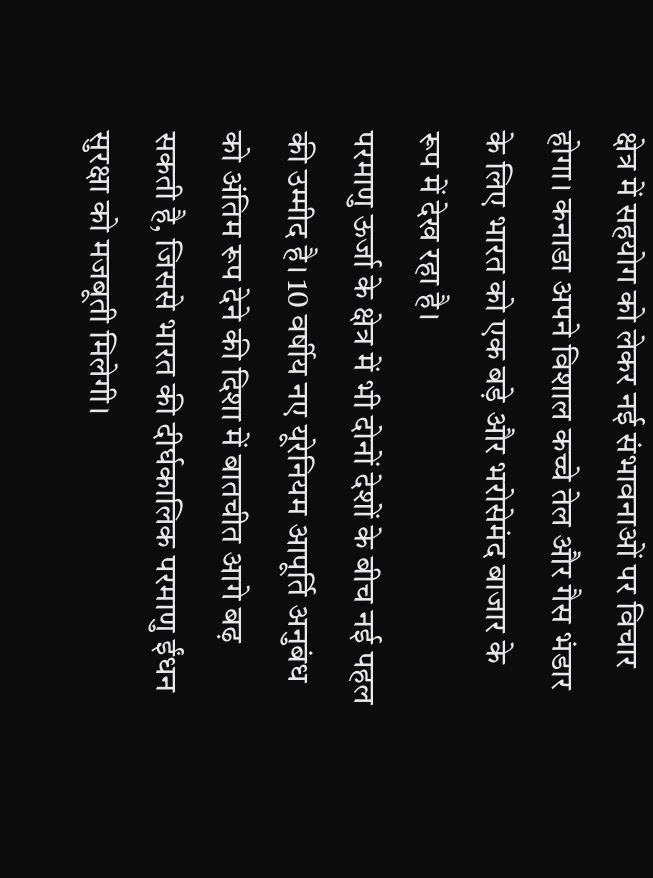क्षेत्र में सहयोग को लेकर नई संभावनाओं पर विचार होगा। कनाडा अपने विशाल कच्चे तेल और गैस भंडार के लिए भारत को एक बड़े और भरोसेमंद बाजार के रूप में देख रहा है।
परमाणु ऊर्जा के क्षेत्र में भी दोनों देशों के बीच नई पहल की उम्मीद है। 10 वर्षीय नए यूरेनियम आपूर्ति अनुबंध को अंतिम रूप देने की दिशा में बातचीत आगे बढ़ सकती है, जिससे भारत की दीर्घकालिक परमाणु ईंधन सुरक्षा को मजबूती मिलेगी।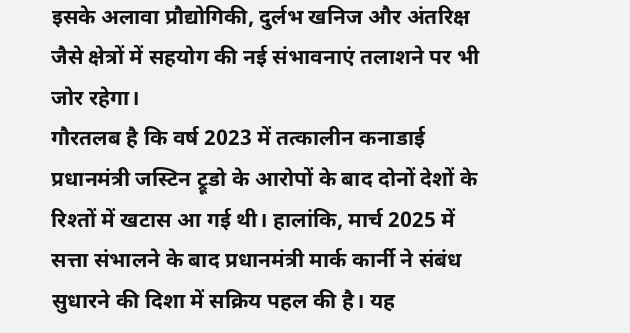इसके अलावा प्रौद्योगिकी, दुर्लभ खनिज और अंतरिक्ष जैसे क्षेत्रों में सहयोग की नई संभावनाएं तलाशने पर भी जोर रहेगा।
गौरतलब है कि वर्ष 2023 में तत्कालीन कनाडाई प्रधानमंत्री जस्टिन ट्रूडो के आरोपों के बाद दोनों देशों के रिश्तों में खटास आ गई थी। हालांकि, मार्च 2025 में सत्ता संभालने के बाद प्रधानमंत्री मार्क कार्नी ने संबंध सुधारने की दिशा में सक्रिय पहल की है। यह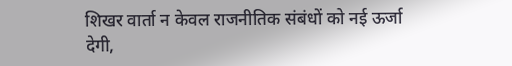शिखर वार्ता न केवल राजनीतिक संबंधों को नई ऊर्जा देगी,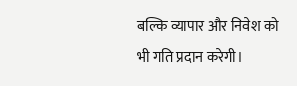बल्कि व्यापार और निवेश को भी गति प्रदान करेगी।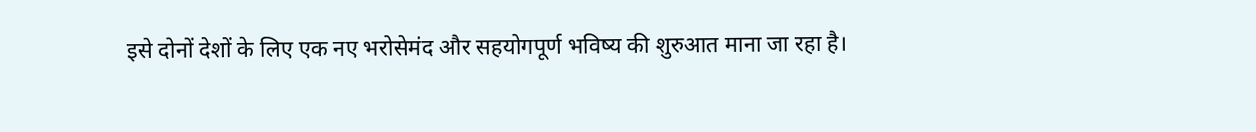इसे दोनों देशों के लिए एक नए भरोसेमंद और सहयोगपूर्ण भविष्य की शुरुआत माना जा रहा है।